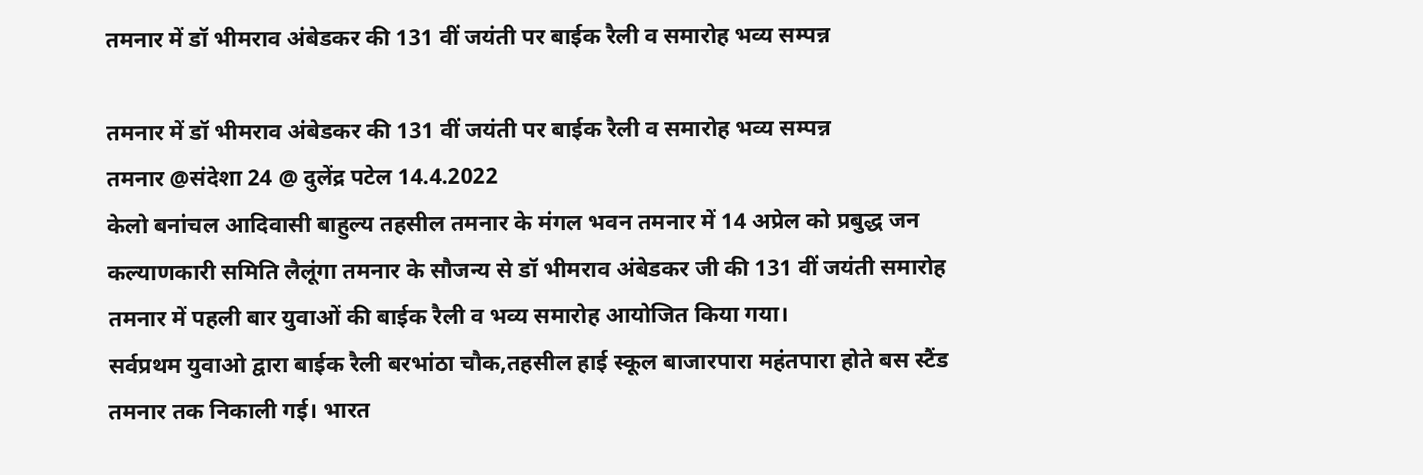तमनार में डॉ भीमराव अंबेडकर की 131 वीं जयंती पर बाईक रैली व समारोह भव्य सम्पन्न

तमनार में डॉ भीमराव अंबेडकर की 131 वीं जयंती पर बाईक रैली व समारोह भव्य सम्पन्न
तमनार @संदेशा 24 @ दुलेंद्र पटेल 14.4.2022
केलो बनांचल आदिवासी बाहुल्य तहसील तमनार के मंगल भवन तमनार में 14 अप्रेल को प्रबुद्ध जन कल्याणकारी समिति लैलूंगा तमनार के सौजन्य से डॉ भीमराव अंबेडकर जी की 131 वीं जयंती समारोह तमनार में पहली बार युवाओं की बाईक रैली व भव्य समारोह आयोजित किया गया।
सर्वप्रथम युवाओ द्वारा बाईक रैली बरभांठा चौक,तहसील हाई स्कूल बाजारपारा महंतपारा होते बस स्टैंड तमनार तक निकाली गई। भारत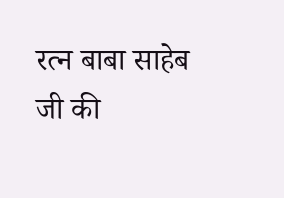रत्न बाबा साहेब जी की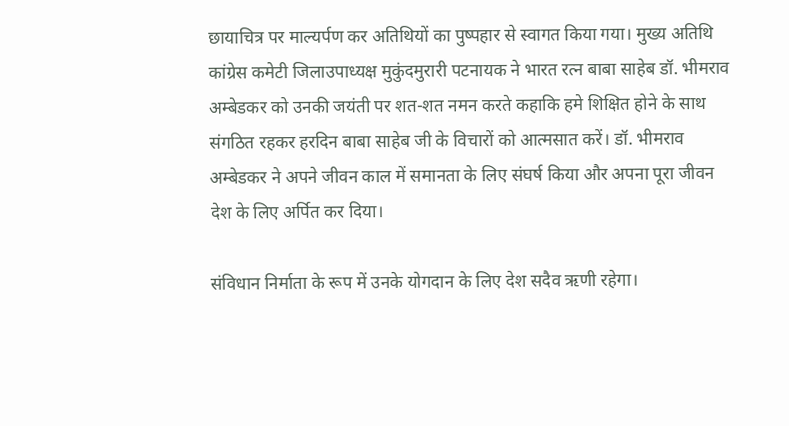छायाचित्र पर माल्यर्पण कर अतिथियों का पुष्पहार से स्वागत किया गया। मुख्य अतिथि कांग्रेस कमेटी जिलाउपाध्यक्ष मुकुंदमुरारी पटनायक ने भारत रत्न बाबा साहेब डॉ. भीमराव अम्बेडकर को उनकी जयंती पर शत-शत नमन करते कहाकि हमे शिक्षित होने के साथ संगठित रहकर हरदिन बाबा साहेब जी के विचारों को आत्मसात करें। डॉ. भीमराव अम्बेडकर ने अपने जीवन काल में समानता के लिए संघर्ष किया और अपना पूरा जीवन देश के लिए अर्पित कर दिया।

संविधान निर्माता के रूप में उनके योगदान के लिए देश सदैव ऋणी रहेगा।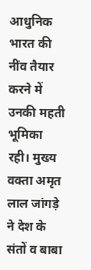आधुनिक भारत की नींव तैयार करने में उनकी महती भूमिका रही। मुख्य वक्ता अमृत लाल जांगड़े ने देश के संतों व बाबा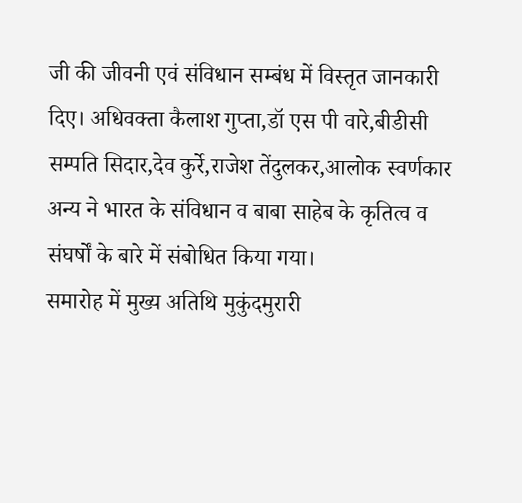जी की जीवनी एवं संविधान सम्बंध में विस्तृत जानकारी दिए। अधिवक्ता कैलाश गुप्ता,डॉ एस पी वारे,बीडीसी सम्पति सिदार,देव कुर्रे,राजेश तेंदुलकर,आलोक स्वर्णकार अन्य ने भारत के संविधान व बाबा साहेब के कृतित्व व संघर्षों के बारे में संबोधित किया गया।
समारोह में मुख्य अतिथि मुकुंदमुरारी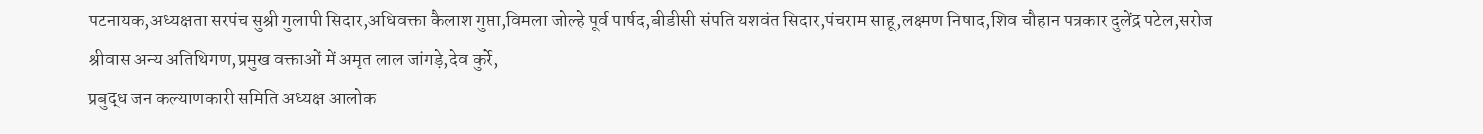पटनायक,अध्यक्षता सरपंच सुश्री गुलापी सिदार,अधिवक्ता कैलाश गुप्ता,विमला जोल्हे पूर्व पार्षद,बीडीसी संपति यशवंत सिदार,पंचराम साहू,लक्ष्मण निषाद,शिव चौहान पत्रकार दुलेंद्र पटेल,सरोज श्रीवास अन्य अतिथिगण,प्रमुख वक्ताओं में अमृत लाल जांगड़े,देव कुर्रे,
प्रबुद्ध जन कल्याणकारी समिति अध्यक्ष आलोक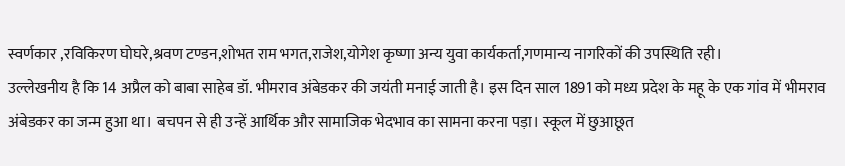स्वर्णकार ,रविकिरण घोघरे,श्रवण टण्डन,शोभत राम भगत,राजेश,योगेश कृष्णा अन्य युवा कार्यकर्ता,गणमान्य नागरिकों की उपस्थिति रही।
उल्लेखनीय है कि 14 अप्रैल को बाबा साहेब डॉ. भीमराव अंबेडकर की जयंती मनाई जाती है। इस दिन साल 1891 को मध्य प्रदेश के महू के एक गांव में भीमराव अंबेडकर का जन्म हुआ था। बचपन से ही उन्हें आर्थिक और सामाजिक भेदभाव का सामना करना पड़ा। स्कूल में छुआछूत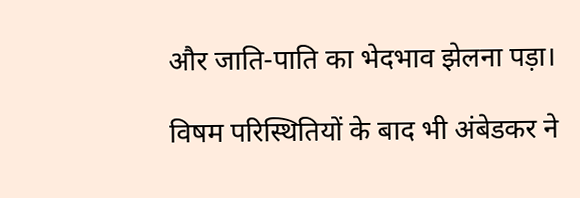और जाति-पाति का भेदभाव झेलना पड़ा।

विषम परिस्थितियों के बाद भी अंबेडकर ने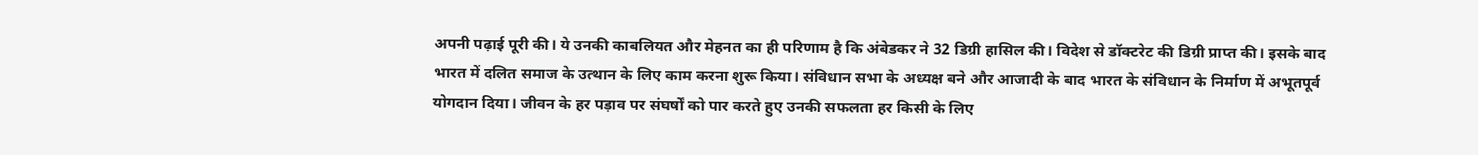अपनी पढ़ाई पूरी की। ये उनकी काबलियत और मेहनत का ही परिणाम है कि अंबेडकर ने 32 डिग्री हासिल की। विदेश से डॉक्टरेट की डिग्री प्राप्त की। इसके बाद भारत में दलित समाज के उत्थान के लिए काम करना शुरू किया। संविधान सभा के अध्यक्ष बने और आजादी के बाद भारत के संविधान के निर्माण में अभूतपूर्व योगदान दिया। जीवन के हर पड़ाव पर संघर्षों को पार करते हुए उनकी सफलता हर किसी के लिए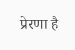प्रेरणा है